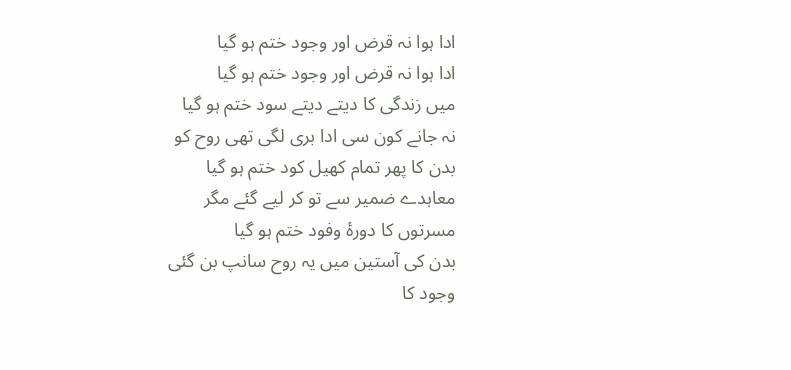ادا ہوا نہ قرض اور وجود ختم ہو گیا
ادا ہوا نہ قرض اور وجود ختم ہو گیا
میں زندگی کا دیتے دیتے سود ختم ہو گیا
نہ جانے کون سی ادا بری لگی تھی روح کو
بدن کا پھر تمام کھیل کود ختم ہو گیا
معاہدے ضمیر سے تو کر لیے گئے مگر
مسرتوں کا دورۂ وفود ختم ہو گیا
بدن کی آستین میں یہ روح سانپ بن گئی
وجود کا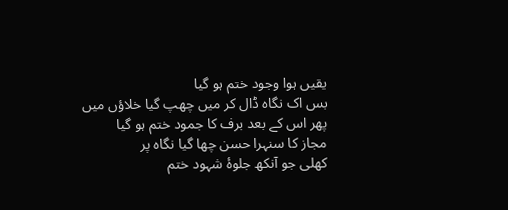یقیں ہوا وجود ختم ہو گیا
بس اک نگاہ ڈال کر میں چھپ گیا خلاؤں میں
پھر اس کے بعد برف کا جمود ختم ہو گیا
مجاز کا سنہرا حسن چھا گیا نگاہ پر
کھلی جو آنکھ جلوۂ شہود ختم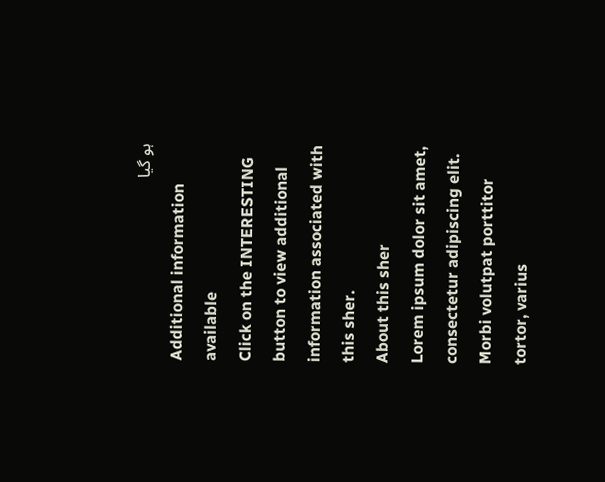ہو گیا
Additional information available
Click on the INTERESTING button to view additional information associated with this sher.
About this sher
Lorem ipsum dolor sit amet, consectetur adipiscing elit. Morbi volutpat porttitor tortor, varius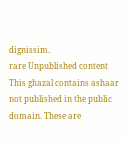dignissim.
rare Unpublished content
This ghazal contains ashaar not published in the public domain. These are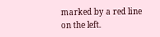marked by a red line on the left.